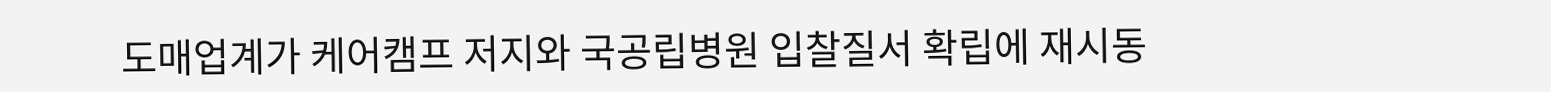도매업계가 케어캠프 저지와 국공립병원 입찰질서 확립에 재시동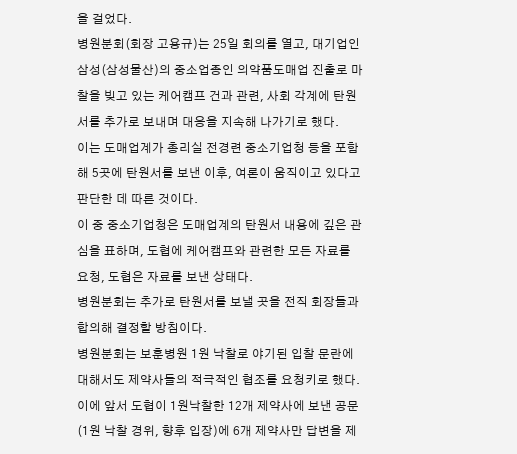을 걸었다.
병원분회(회장 고용규)는 25일 회의를 열고, 대기업인 삼성(삼성물산)의 중소업종인 의약품도매업 진출로 마찰을 빚고 있는 케어캠프 건과 관련, 사회 각계에 탄원서를 추가로 보내며 대응을 지속해 나가기로 했다.
이는 도매업계가 총리실 전경련 중소기업청 등을 포함해 5곳에 탄원서를 보낸 이후, 여론이 움직이고 있다고 판단한 데 따른 것이다.
이 중 중소기업청은 도매업계의 탄원서 내용에 깊은 관심을 표하며, 도협에 케어캠프와 관련한 모든 자료를 요청, 도협은 자료를 보낸 상태다.
병원분회는 추가로 탄원서를 보낼 곳을 전직 회장들과 합의해 결정할 방침이다.
병원분회는 보훈병원 1원 낙찰로 야기된 입찰 문란에 대해서도 제약사들의 적극적인 협조를 요청키로 했다.
이에 앞서 도협이 1원낙찰한 12개 제약사에 보낸 공문(1원 낙찰 경위, 향후 입장)에 6개 제약사만 답변을 제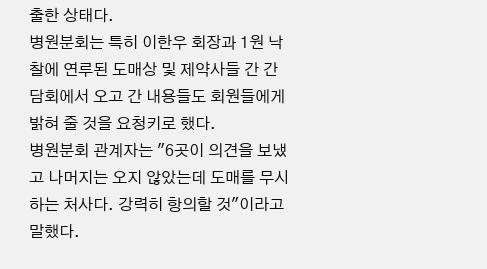출한 상태다.
병원분회는 특히 이한우 회장과 1원 낙찰에 연루된 도매상 및 제약사들 간 간담회에서 오고 간 내용들도 회원들에게 밝혀 줄 것을 요청키로 했다.
병원분회 관계자는 "6곳이 의견을 보냈고 나머지는 오지 않았는데 도매를 무시하는 처사다. 강력히 항의할 것"이라고 말했다.